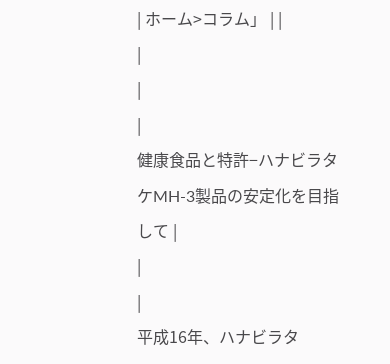| ホーム>コラム」 | |
|
|
|
健康食品と特許−ハナビラタケMH-3製品の安定化を目指して |
|
|
平成16年、ハナビラタ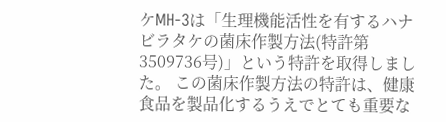ケMH-3は「生理機能活性を有するハナビラタケの菌床作製方法(特許第3509736号)」という特許を取得しました。 この菌床作製方法の特許は、健康食品を製品化するうえでとても重要な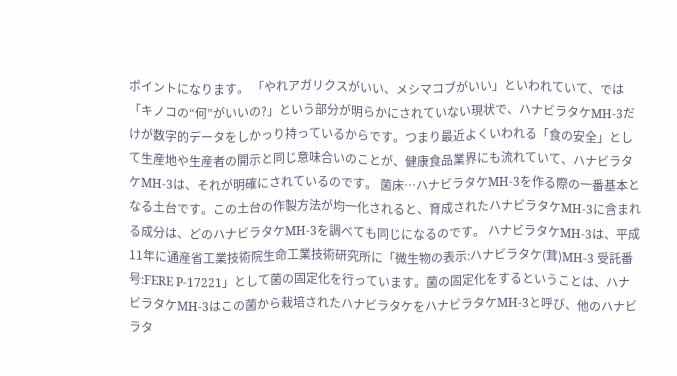ポイントになります。 「やれアガリクスがいい、メシマコブがいい」といわれていて、では「キノコの“何”がいいの?」という部分が明らかにされていない現状で、ハナビラタケMH-3だけが数字的データをしかっり持っているからです。つまり最近よくいわれる「食の安全」として生産地や生産者の開示と同じ意味合いのことが、健康食品業界にも流れていて、ハナビラタケMH-3は、それが明確にされているのです。 菌床…ハナビラタケMH-3を作る際の一番基本となる土台です。この土台の作製方法が均一化されると、育成されたハナビラタケMH-3に含まれる成分は、どのハナビラタケMH-3を調べても同じになるのです。 ハナビラタケMH-3は、平成11年に通産省工業技術院生命工業技術研究所に「微生物の表示:ハナビラタケ(茸)MH-3 受託番号:FERE P-17221」として菌の固定化を行っています。菌の固定化をするということは、ハナビラタケMH-3はこの菌から栽培されたハナビラタケをハナビラタケMH-3と呼び、他のハナビラタ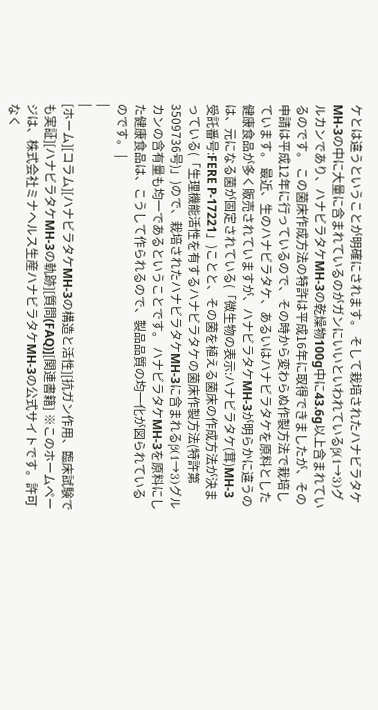ケとは違うということが明確にされます。 そして栽培されたハナビラタケMH-3の中に大量に含まれているのがガンにいいといわれているβ(1→3)グルカンであり、ハナビラタケMH-3の乾燥物100g中に43.6g以上含まれているのです。 この菌床作成方法の特許は平成16年に取得できましたが、その申請は平成12年に行っているので、その時から変わらぬ作製方法で栽培しています。 最近、生のハナビラタケ、あるいはハナビラタケを原料とした健康食品が多く販売されていますが、ハナビラタケMH-3が明らかに違うのは、元になる菌が固定されている(「微生物の表示:ハナビラタケ(茸)MH-3 受託番号:FERE P-17221」)ことと、その菌を植える菌床の作成方法が決まっている(「生理機能活性を有するハナビラタケの菌床作製方法(特許第3509736号)」)ので、栽培されたハナビラタケMH-3に含まれるβ(1→3)グルカンの含有量も均一であるということです。 ハナビラタケMH-3を原料にした健康食品は、こうして作られるので、製品品質の均一化が図られているのです。 |
|
|
[ホーム][コラム][ハナビラタケMH-3の構造と活性][抗ガン作用、臨床試験でも実証][ハナビラタケMH-3の軌跡][質問(FAQ)][関連書籍] ※このホームページは、株式会社ミナヘルス生産ハナビラタケMH-3の公式サイトです。許可なく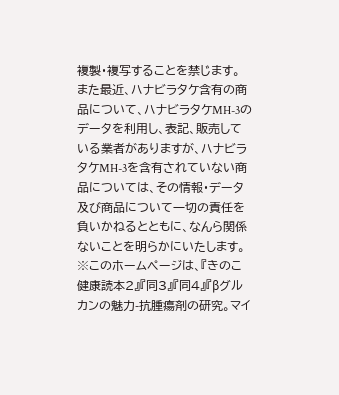複製・複写することを禁じます。 また最近、ハナビラタケ含有の商品について、ハナビラタケMH-3のデータを利用し、表記、販売している業者がありますが、ハナビラタケMH-3を含有されていない商品については、その情報・データ及び商品について一切の責任を負いかねるとともに、なんら関係ないことを明らかにいたします。 ※このホームページは、『きのこ健康読本2』『同3』『同4』『βグルカンの魅力-抗腫瘍剤の研究。マイ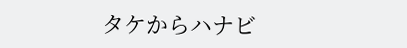タケからハナビ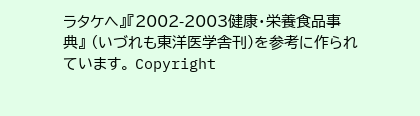ラタケへ』『2002-2003健康・栄養食品事典』 (いづれも東洋医学舎刊)を参考に作られています。 Copyright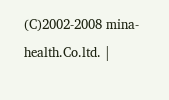(C)2002-2008 mina-health.Co.ltd. |